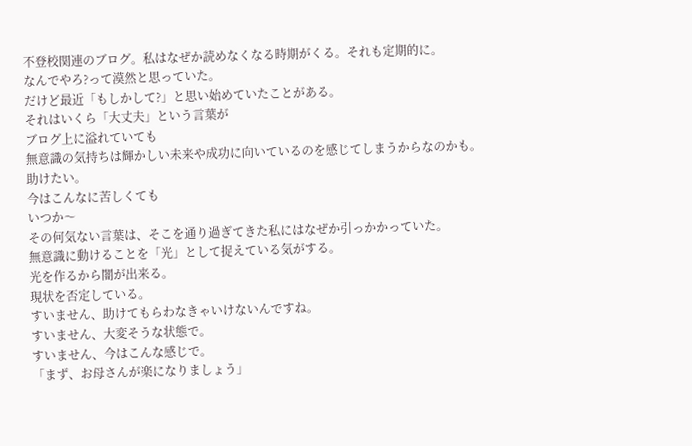不登校関連のブログ。私はなぜか読めなくなる時期がくる。それも定期的に。
なんでやろ?って漠然と思っていた。
だけど最近「もしかして?」と思い始めていたことがある。
それはいくら「大丈夫」という言葉が
ブログ上に溢れていても
無意識の気持ちは輝かしい未来や成功に向いているのを感じてしまうからなのかも。
助けたい。
今はこんなに苦しくても
いつか〜
その何気ない言葉は、そこを通り過ぎてきた私にはなぜか引っかかっていた。
無意識に動けることを「光」として捉えている気がする。
光を作るから闇が出来る。
現状を否定している。
すいません、助けてもらわなきゃいけないんですね。
すいません、大変そうな状態で。
すいません、今はこんな感じで。
「まず、お母さんが楽になりましょう」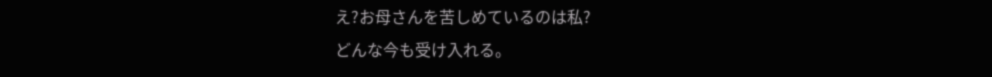え?お母さんを苦しめているのは私?
どんな今も受け入れる。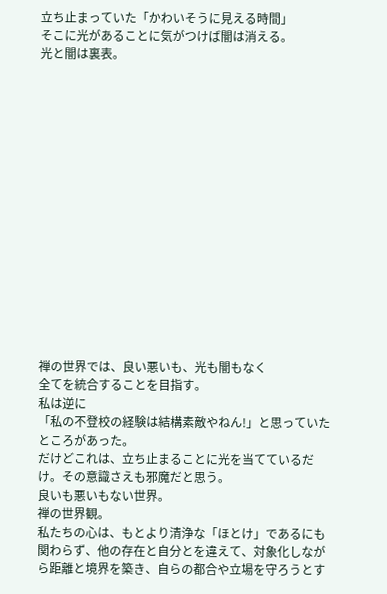立ち止まっていた「かわいそうに見える時間」
そこに光があることに気がつけば闇は消える。
光と闇は裏表。
















禅の世界では、良い悪いも、光も闇もなく
全てを統合することを目指す。
私は逆に
「私の不登校の経験は結構素敵やねん!」と思っていたところがあった。
だけどこれは、立ち止まることに光を当てているだけ。その意識さえも邪魔だと思う。
良いも悪いもない世界。
禅の世界観。
私たちの心は、もとより清浄な「ほとけ」であるにも関わらず、他の存在と自分とを違えて、対象化しながら距離と境界を築き、自らの都合や立場を守ろうとす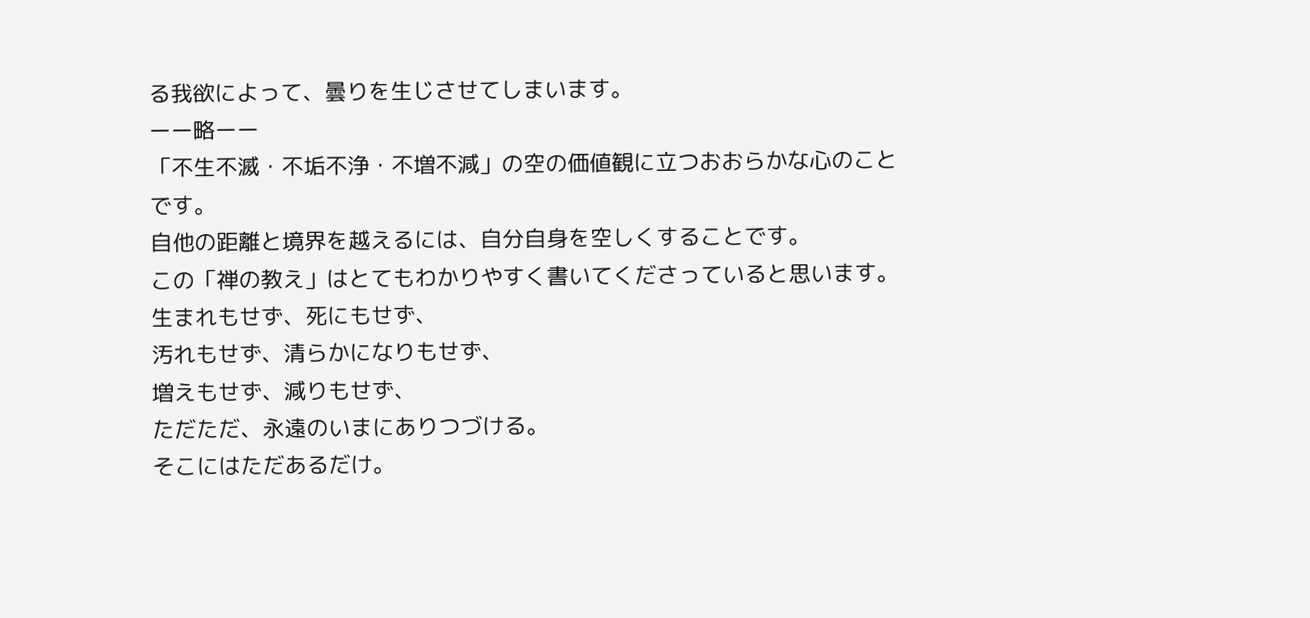る我欲によって、曇りを生じさせてしまいます。
ーー略ーー
「不生不滅・不垢不浄・不増不減」の空の価値観に立つおおらかな心のことです。
自他の距離と境界を越えるには、自分自身を空しくすることです。
この「禅の教え」はとてもわかりやすく書いてくださっていると思います。
生まれもせず、死にもせず、
汚れもせず、清らかになりもせず、
増えもせず、減りもせず、
ただただ、永遠のいまにありつづける。
そこにはただあるだけ。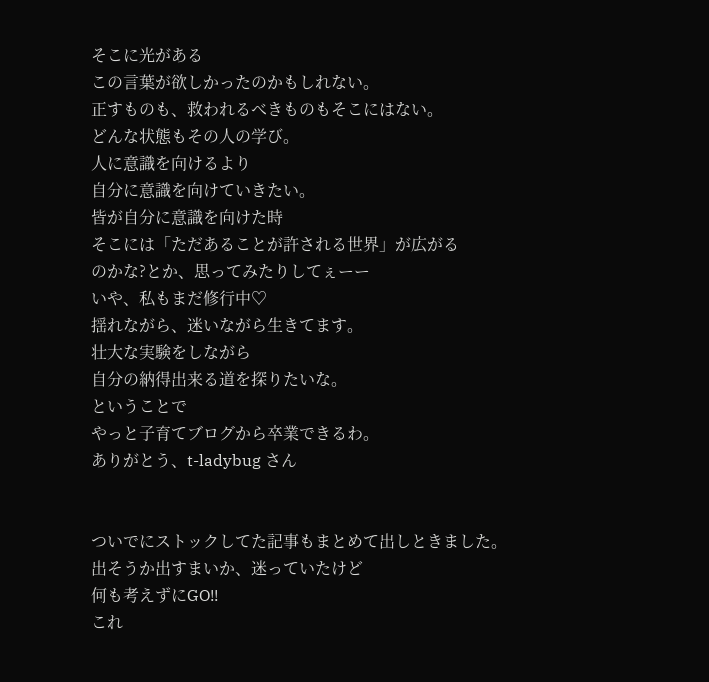そこに光がある
この言葉が欲しかったのかもしれない。
正すものも、救われるべきものもそこにはない。
どんな状態もその人の学び。
人に意識を向けるより
自分に意識を向けていきたい。
皆が自分に意識を向けた時
そこには「ただあることが許される世界」が広がる
のかな?とか、思ってみたりしてぇーー
いや、私もまだ修行中♡
揺れながら、迷いながら生きてます。
壮大な実験をしながら
自分の納得出来る道を探りたいな。
ということで
やっと子育てブログから卒業できるわ。
ありがとう、t-ladybug さん


ついでにストックしてた記事もまとめて出しときました。
出そうか出すまいか、迷っていたけど
何も考えずにGO!!
これ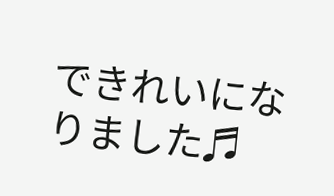できれいになりました♬